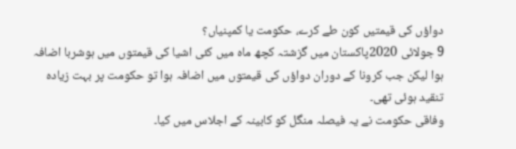دواؤں کی قیمتیں کون طے کرے، حکومت یا کمپنیاں؟
9 جولائی 2020پاکستان میں گزشتہ کچھ ماہ میں کئی اشیا کی قیمتوں میں ہوشربا اضافہ ہوا لیکن جب کرونا کے دوران دواؤں کی قیمتوں میں اضافہ ہوا تو حکومت پر بہت زیادہ تنقید ہوئی تھی۔
وفاقی حکومت نے یہ فیصلہ منگل کو کابینہ کے اجلاس میں کیا۔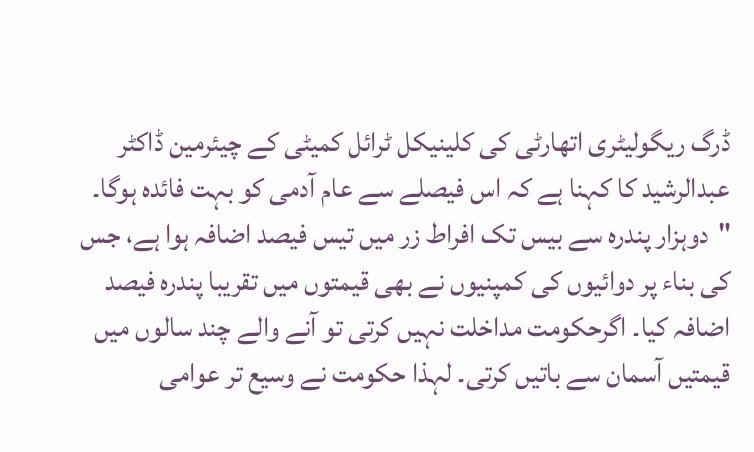ڈرگ ریگولیٹری اتھارٹی کی کلینیکل ٹرائل کمیٹی کے چیئرمین ڈاکٹر عبدالرشید کا کہنا ہے کہ اس فیصلے سے عام آدمی کو بہت فائدہ ہوگا۔
"دوہزار پندرہ سے بیس تک افراط زر میں تیس فیصد اضافہ ہوا ہے، جس کی بناء پر دوائیوں کی کمپنیوں نے بھی قیمتوں میں تقریبا پندرہ فیصد اضافہ کیا۔ اگرحکومت مداخلت نہیں کرتی تو آنے والے چند سالوں میں قیمتیں آسمان سے باتیں کرتی۔ لہذا حکومت نے وسیع تر عوامی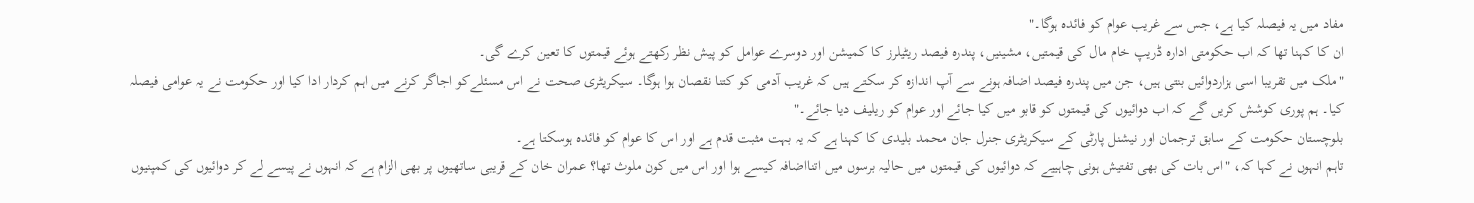مفاد میں یہ فیصلہ کیا ہے، جس سے غریب عوام کو فائدہ ہوگا۔"
ان کا کہنا تھا کہ اب حکومتی ادارہ ڈریپ خام مال کی قیمتیں، مشینیں، پندرہ فیصد ریٹیلرز کا کمیشن اور دوسرے عوامل کو پیش نظر رکھتے ہوئے قیمتوں کا تعین کرے گی۔
"ملک میں تقریبا اسی ہزاردوائیں بنتی ہیں، جن میں پندرہ فیصد اضافہ ہونے سے آپ اندازہ کر سکتے ہیں کہ غریب آدمی کو کتنا نقصان ہوا ہوگا۔ سیکریٹری صحت نے اس مسئلےکو اجاگر کرنے میں اہم کردار ادا کیا اور حکومت نے یہ عوامی فیصلہ کیا۔ ہم پوری کوشش کریں گے کہ اب دوائیوں کی قیمتوں کو قابو میں کیا جائے اور عوام کو ریلیف دیا جائے۔"
بلوچستان حکومت کے سابق ترجمان اور نیشنل پارٹی کے سیکریٹری جنرل جان محمد بلیدی کا کہنا ہے کہ یہ بہت مثبت قدم ہے اور اس کا عوام کو فائدہ ہوسکتا ہے۔
تاہم انہوں نے کہا کہ، "اس بات کی بھی تفتیش ہونی چاہییے کہ دوائیوں کی قیمتوں میں حالیہ برسوں میں اتنااضافہ کیسے ہوا اور اس میں کون ملوث تھا؟ عمران خان کے قریبی ساتھیوں پر بھی الزام ہے کہ انہوں نے پیسے لے کر دوائیوں کی کمپنیوں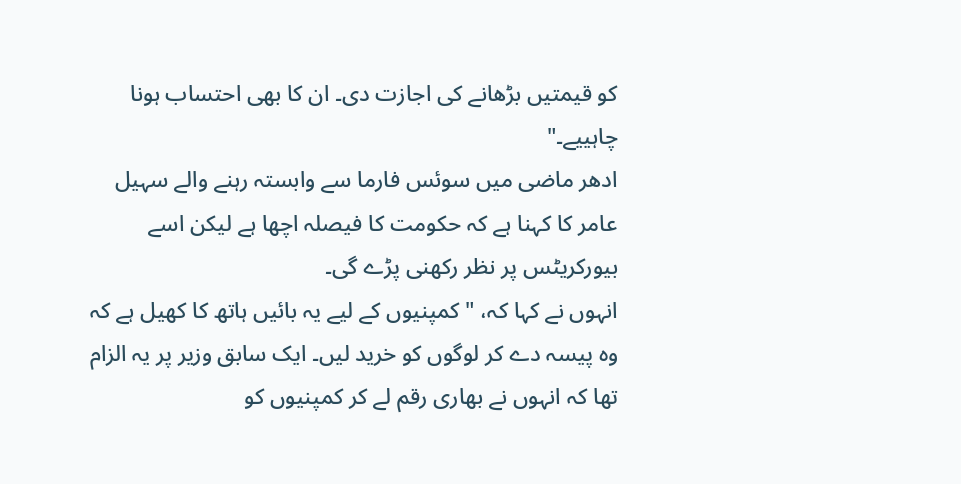کو قیمتیں بڑھانے کی اجازت دی۔ ان کا بھی احتساب ہونا چاہییے۔"
ادھر ماضی میں سوئس فارما سے وابستہ رہنے والے سہیل عامر کا کہنا ہے کہ حکومت کا فیصلہ اچھا ہے لیکن اسے بیورکریٹس پر نظر رکھنی پڑے گی۔
انہوں نے کہا کہ، "کمپنیوں کے لیے یہ بائیں ہاتھ کا کھیل ہے کہ وہ پیسہ دے کر لوگوں کو خرید لیں۔ ایک سابق وزیر پر یہ الزام تھا کہ انہوں نے بھاری رقم لے کر کمپنیوں کو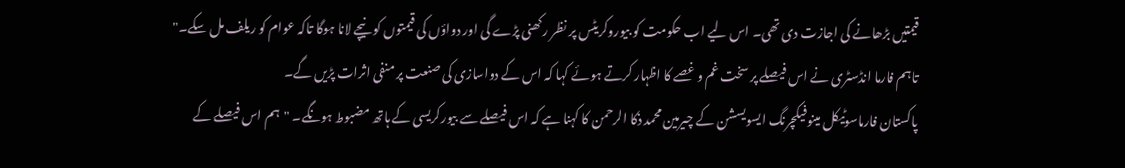قیمتیں بڑھانے کی اجازت دی تھی۔ اس لیے اب حکومت کو بیوروکریٹس پر نظر رکھنی پڑے گی اور دواؤں کی قیمتوں کو نیچے لانا ہوگا تاکہ عوام کو ریلف مل سکے۔"
تاہم فارما انڈسٹری نے اس فیصلے پر سخت غم و غصے کا اظہار کرتے ہوئے کہا کہ اس کے دواسازی کی صنعت پر منفی اثرات پڑیں گے۔
پاکستان فارماسوٹیکل مینوفیکچرنگ ایسویسشن کے چیرمین محمد ذکا الرحمن کا کہنا ہے کہ اس فیصلے سے بیورکریسی کے ہاتھ مضبوط ہونگے۔ "ہم اس فیصلے کے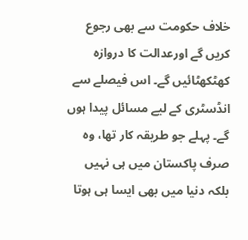خلاف حکومت سے بھی رجوع کریں گے اورعدالت کا دروازہ کھٹکھٹائیں گے۔ اس فیصلے سے انڈسٹری کے لیے مسائل پیدا ہوں گے۔ پہلے جو طریقہ کار تھا، وہ صرف پاکستان میں ہی نہیں بلکہ دنیا میں بھی ایسا ہی ہوتا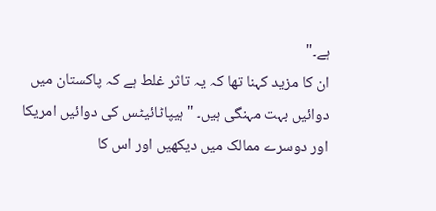ہے۔"
ان کا مزید کہنا تھا کہ یہ تاثر غلط ہے کہ پاکستان میں دوائیں بہت مہنگی ہیں۔ "ہیپاٹائیٹس کی دوائیں امریکا اور دوسرے ممالک میں دیکھیں اور اس کا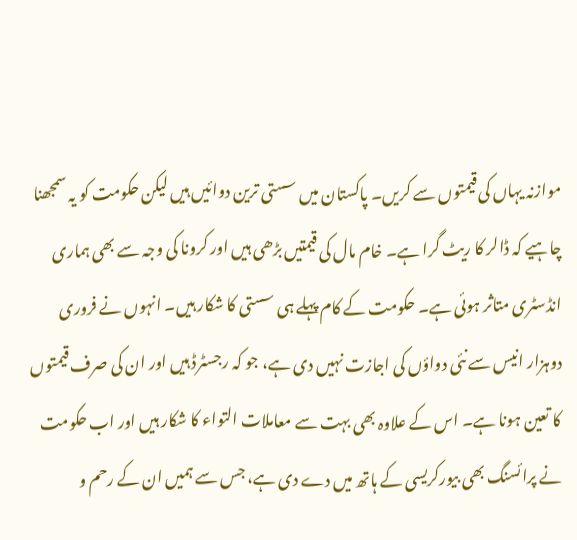موازنہ یہاں کی قیمتوں سے کریں۔ پاکستان میں سستی ترین دوائیں ہیں لیکن حکومت کو یہ سمجھنا چاہیے کہ ڈالر کا ریٹ گرا ہے۔ خام مال کی قیمتیں بڑھی ہیں اور کرونا کی وجہ سے بھی ہماری انڈسٹری متاثر ہوئی ہے۔ حکومت کے کام پہلے ہی سستی کا شکار ہیں۔ انہوں نے فروری دوہزار انیس سے نئی دواؤں کی اجازت نہیں دی ہے، جو کہ رجسٹرڈ ہیں اور ان کی صرف قیمتوں کا تعین ہونا ہے۔ اس کے علاوہ بھی بہت سے معاملات التواء کا شکار ہیں اور اب حکومت نے پرائسنگ بھی بیورکریسی کے ہاتھ میں دے دی ہے، جس سے ہمیں ان کے رحم و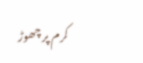کرم پر چھوڑ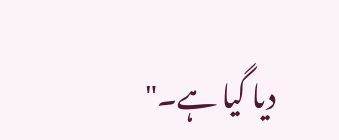دیا گیا ہے۔"